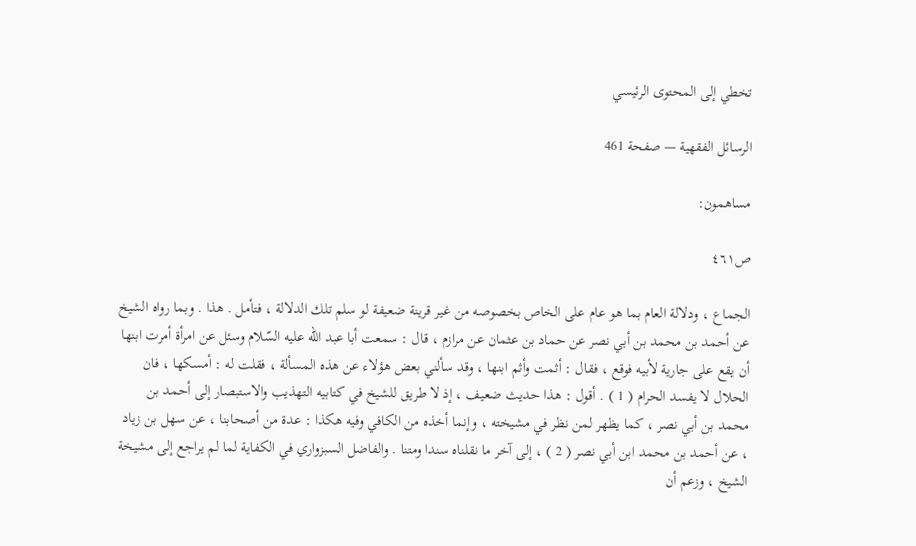تخطي إلى المحتوى الرئيسي

الرسائل الفقهية — صفحة 461

مساهمون:

ص٤٦١

الجماع ، ودلالة العام بما هو عام على الخاص بخصوصه من غير قرينة ضعيفة لو سلم تلك الدلالة ، فتأمل . هذا . وبما رواه الشيخ عن أحمد بن محمد بن أبي نصر عن حماد بن عثمان عن مرازم ، قال : سمعت أبا عبد الله عليه السّلام وسئل عن امرأة أمرت ابنها أن يقع على جارية لأبيه فوقع ، فقال : أثمت وأثم ابنها ، وقد سألني بعض هؤلاء عن هذه المسألة ، فقلت له : أمسكها ، فان الحلال لا يفسد الحرام ( 1 ) . أقول : هذا حديث ضعيف ، إذ لا طريق للشيخ في كتابيه التهذيب والاستبصار إلى أحمد بن محمد بن أبي نصر ، كما يظهر لمن نظر في مشيخته ، وإنما أخذه من الكافي وفيه هكذا : عدة من أصحابنا ، عن سهل بن زياد ، عن أحمد بن محمد ابن أبي نصر ( 2 ) ، إلى آخر ما نقلناه سندا ومتنا . والفاضل السبزواري في الكفاية لما لم يراجع إلى مشيخة الشيخ ، وزعم أن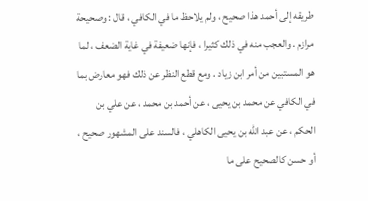طريقه إلى أحمد هذا صحيح ، ولم يلاحظ ما في الكافي ، قال : وصحيحة مرازم . والعجب منه في ذلك كثيرا ، فإنها ضعيفة في غاية الضعف ، لما هو المستبين من أمر ابن زياد . ومع قطع النظر عن ذلك فهو معارض بما في الكافي عن محمد بن يحيى ، عن أحمد بن محمد ، عن علي بن الحكم ، عن عبد الله بن يحيى الكاهلي ، فالسند على المشهور صحيح ، أو حسن كالصحيح على ما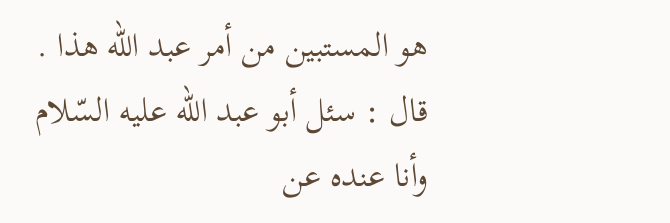هو المستبين من أمر عبد الله هذا . قال : سئل أبو عبد الله عليه السّلام وأنا عنده عن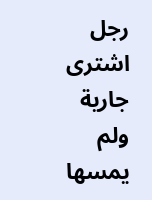رجل اشترى جارية ولم يمسها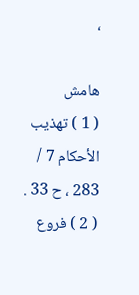،

هامش
( 1 ) تهذيب الأحكام 7 / 283 ، ح 33 .
( 2 ) فروع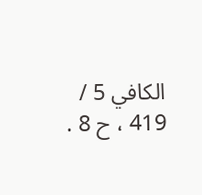الكافي 5 / 419 ، ح 8 .